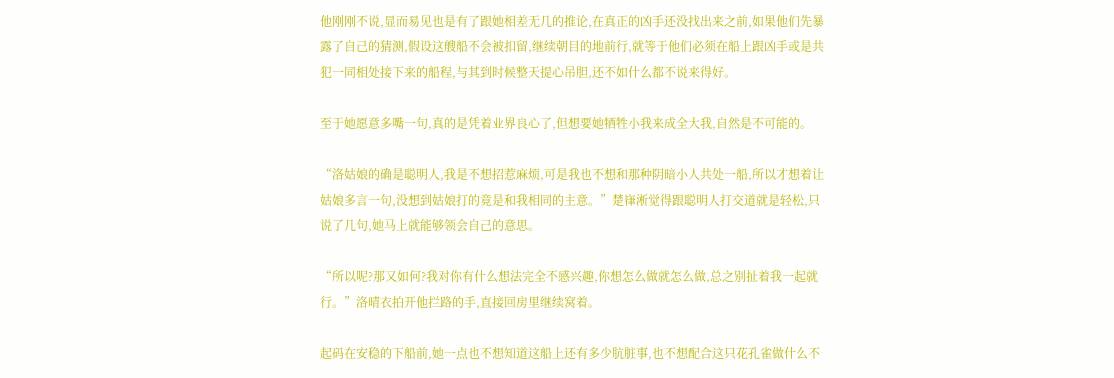他刚刚不说,显而易见也是有了跟她相差无几的推论,在真正的凶手还没找出来之前,如果他们先暴露了自己的猜测,假设这艘船不会被扣留,继续朝目的地前行,就等于他们必须在船上跟凶手或是共犯一同相处接下来的船程,与其到时候整天提心吊胆,还不如什么都不说来得好。

至于她愿意多嘴一句,真的是凭着业界良心了,但想要她牺牲小我来成全大我,自然是不可能的。

“洛姑娘的确是聪明人,我是不想招惹麻烦,可是我也不想和那种阴暗小人共处一船,所以才想着让姑娘多言一句,没想到姑娘打的竟是和我相同的主意。”楚嵂淅觉得跟聪明人打交道就是轻松,只说了几句,她马上就能够领会自己的意思。

“所以呢?那又如何?我对你有什么想法完全不感兴趣,你想怎么做就怎么做,总之别扯着我一起就行。”洛晴衣拍开他拦路的手,直接回房里继续窝着。

起码在安稳的下船前,她一点也不想知道这船上还有多少肮脏事,也不想配合这只花孔雀做什么不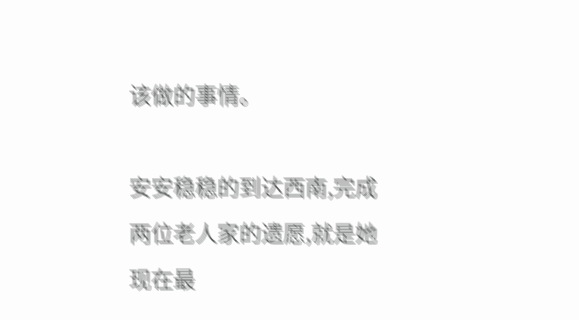该做的事情。

安安稳稳的到达西南,完成两位老人家的遗愿,就是她现在最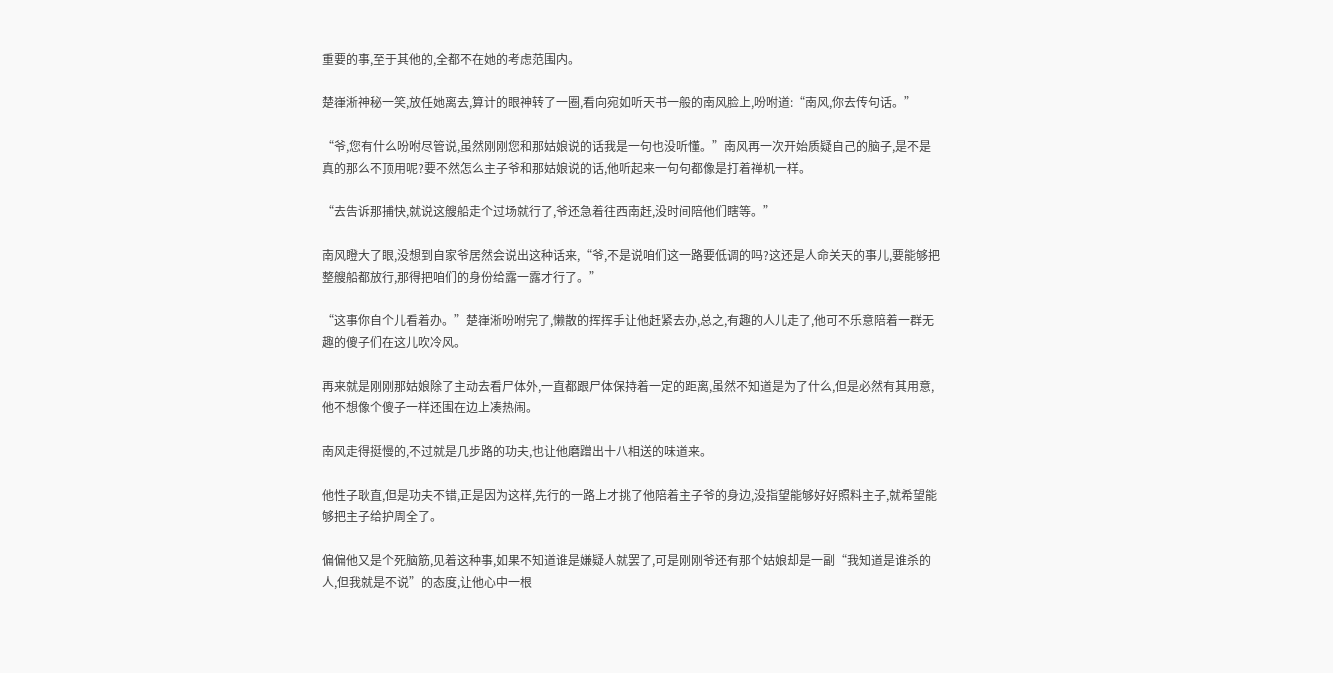重要的事,至于其他的,全都不在她的考虑范围内。

楚嵂淅神秘一笑,放任她离去,算计的眼神转了一圈,看向宛如听天书一般的南风脸上,吩咐道:“南风,你去传句话。”

“爷,您有什么吩咐尽管说,虽然刚刚您和那姑娘说的话我是一句也没听懂。”南风再一次开始质疑自己的脑子,是不是真的那么不顶用呢?要不然怎么主子爷和那姑娘说的话,他听起来一句句都像是打着禅机一样。

“去告诉那捕快,就说这艘船走个过场就行了,爷还急着往西南赶,没时间陪他们瞎等。”

南风瞪大了眼,没想到自家爷居然会说出这种话来,“爷,不是说咱们这一路要低调的吗?这还是人命关天的事儿,要能够把整艘船都放行,那得把咱们的身份给露一露才行了。”

“这事你自个儿看着办。”楚嵂淅吩咐完了,懒散的挥挥手让他赶紧去办,总之,有趣的人儿走了,他可不乐意陪着一群无趣的傻子们在这儿吹冷风。

再来就是刚刚那姑娘除了主动去看尸体外,一直都跟尸体保持着一定的距离,虽然不知道是为了什么,但是必然有其用意,他不想像个傻子一样还围在边上凑热闹。

南风走得挺慢的,不过就是几步路的功夫,也让他磨蹭出十八相送的味道来。

他性子耿直,但是功夫不错,正是因为这样,先行的一路上才挑了他陪着主子爷的身边,没指望能够好好照料主子,就希望能够把主子给护周全了。

偏偏他又是个死脑筋,见着这种事,如果不知道谁是嫌疑人就罢了,可是刚刚爷还有那个姑娘却是一副“我知道是谁杀的人,但我就是不说”的态度,让他心中一根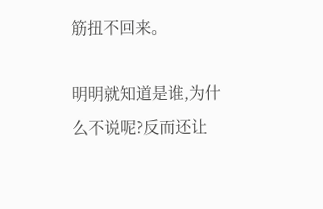筋扭不回来。

明明就知道是谁,为什么不说呢?反而还让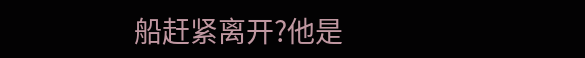船赶紧离开?他是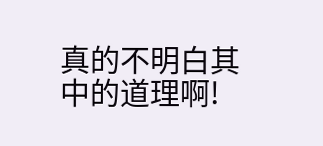真的不明白其中的道理啊!